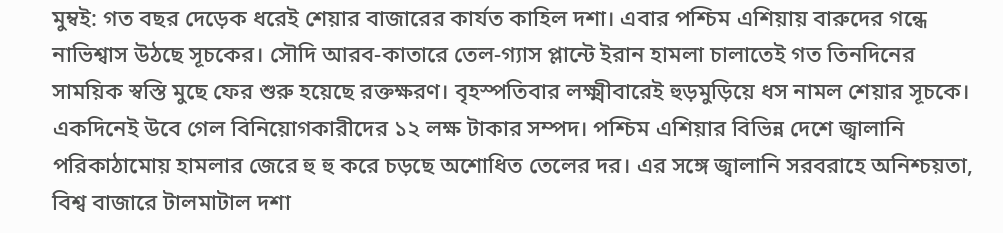মুম্বই: গত বছর দেড়েক ধরেই শেয়ার বাজারের কার্যত কাহিল দশা। এবার পশ্চিম এশিয়ায় বারুদের গন্ধে নাভিশ্বাস উঠছে সূচকের। সৌদি আরব-কাতারে তেল-গ্যাস প্লান্টে ইরান হামলা চালাতেই গত তিনদিনের সাময়িক স্বস্তি মুছে ফের শুরু হয়েছে রক্তক্ষরণ। বৃহস্পতিবার লক্ষ্মীবারেই হুড়মুড়িয়ে ধস নামল শেয়ার সূচকে। একদিনেই উবে গেল বিনিয়োগকারীদের ১২ লক্ষ টাকার সম্পদ। পশ্চিম এশিয়ার বিভিন্ন দেশে জ্বালানি পরিকাঠামোয় হামলার জেরে হু হু করে চড়ছে অশোধিত তেলের দর। এর সঙ্গে জ্বালানি সরবরাহে অনিশ্চয়তা, বিশ্ব বাজারে টালমাটাল দশা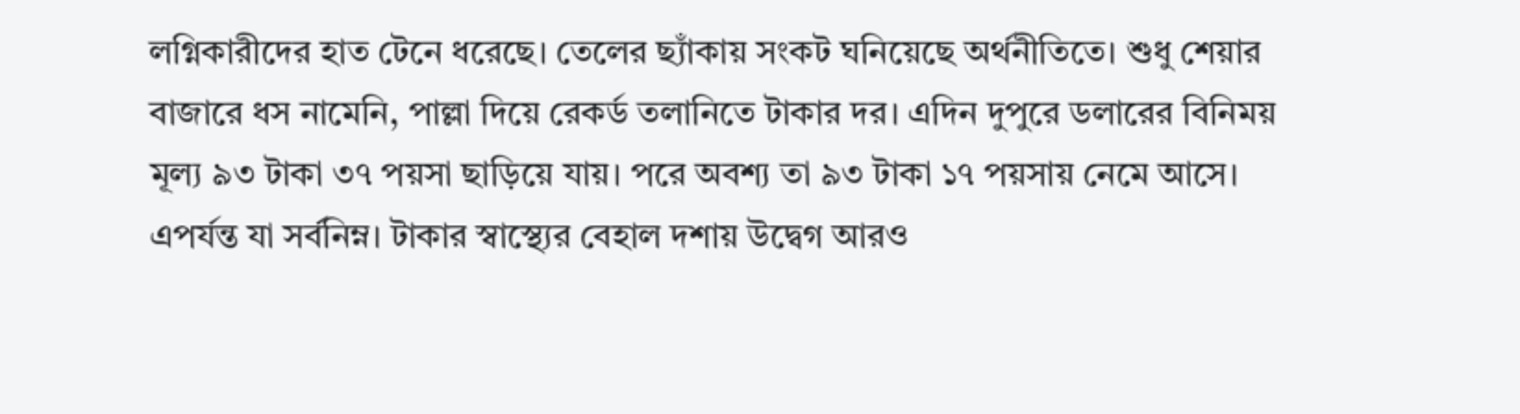লগ্নিকারীদের হাত টেনে ধরেছে। তেলের ছ্যাঁকায় সংকট ঘনিয়েছে অর্থনীতিতে। শুধু শেয়ার বাজারে ধস নামেনি, পাল্লা দিয়ে রেকর্ড তলানিতে টাকার দর। এদিন দুপুরে ডলারের বিনিময় মূল্য ৯৩ টাকা ৩৭ পয়সা ছাড়িয়ে যায়। পরে অবশ্য তা ৯৩ টাকা ১৭ পয়সায় নেমে আসে। এপর্যন্ত যা সর্বনিম্ন। টাকার স্বাস্থ্যের বেহাল দশায় উদ্বেগ আরও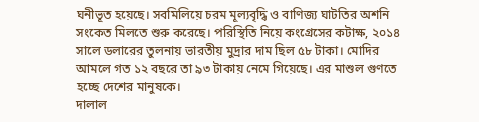ঘনীভূত হয়েছে। সবমিলিয়ে চরম মূল্যবৃদ্ধি ও বাণিজ্য ঘাটতির অশনি সংকেত মিলতে শুরু করেছে। পরিস্থিতি নিয়ে কংগ্রেসের কটাক্ষ, ২০১৪ সালে ডলারের তুলনায় ভারতীয় মুদ্রার দাম ছিল ৫৮ টাকা। মোদির আমলে গত ১২ বছরে তা ৯৩ টাকায় নেমে গিয়েছে। এর মাশুল গুণতে হচ্ছে দেশের মানুষকে।
দালাল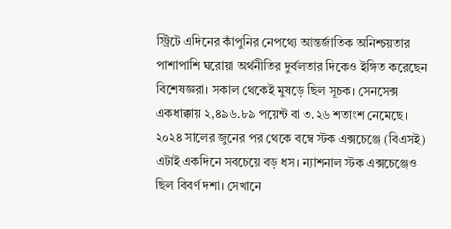স্ট্রিটে এদিনের কাঁপুনির নেপথ্যে আন্তর্জাতিক অনিশ্চয়তার পাশাপাশি ঘরোয়া অর্থনীতির দুর্বলতার দিকেও ইঙ্গিত করেছেন বিশেষজ্ঞরা। সকাল থেকেই মুষড়ে ছিল সূচক। সেনসেক্স একধাক্কায় ২,৪৯৬.৮৯ পয়েন্ট বা ৩.২৬ শতাংশ নেমেছে। ২০২৪ সালের জুনের পর থেকে বম্বে স্টক এক্সচেঞ্জে (বিএসই) এটাই একদিনে সবচেয়ে বড় ধস। ন্যাশনাল স্টক এক্সচেঞ্জেও ছিল বিবর্ণ দশা। সেখানে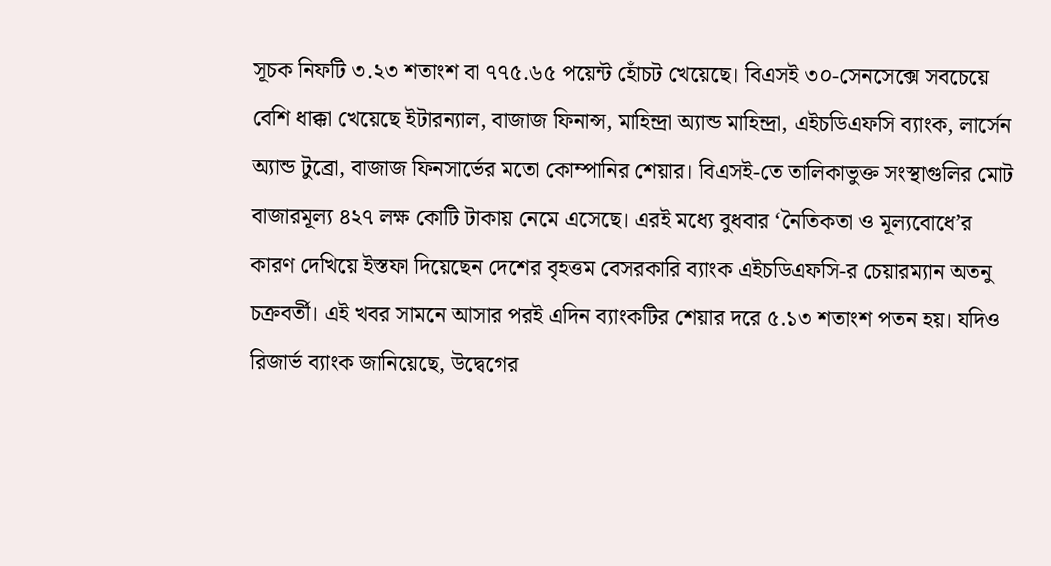সূচক নিফটি ৩.২৩ শতাংশ বা ৭৭৫.৬৫ পয়েন্ট হোঁচট খেয়েছে। বিএসই ৩০-সেনসেক্সে সবচেয়ে বেশি ধাক্কা খেয়েছে ইটারন্যাল, বাজাজ ফিনান্স, মাহিন্দ্রা অ্যান্ড মাহিন্দ্রা, এইচডিএফসি ব্যাংক, লার্সেন অ্যান্ড টুব্রো, বাজাজ ফিনসার্ভের মতো কোম্পানির শেয়ার। বিএসই-তে তালিকাভুক্ত সংস্থাগুলির মোট বাজারমূল্য ৪২৭ লক্ষ কোটি টাকায় নেমে এসেছে। এরই মধ্যে বুধবার ‘নৈতিকতা ও মূল্যবোধে’র কারণ দেখিয়ে ইস্তফা দিয়েছেন দেশের বৃহত্তম বেসরকারি ব্যাংক এইচডিএফসি-র চেয়ারম্যান অতনু চক্রবর্তী। এই খবর সামনে আসার পরই এদিন ব্যাংকটির শেয়ার দরে ৫.১৩ শতাংশ পতন হয়। যদিও রিজার্ভ ব্যাংক জানিয়েছে, উদ্বেগের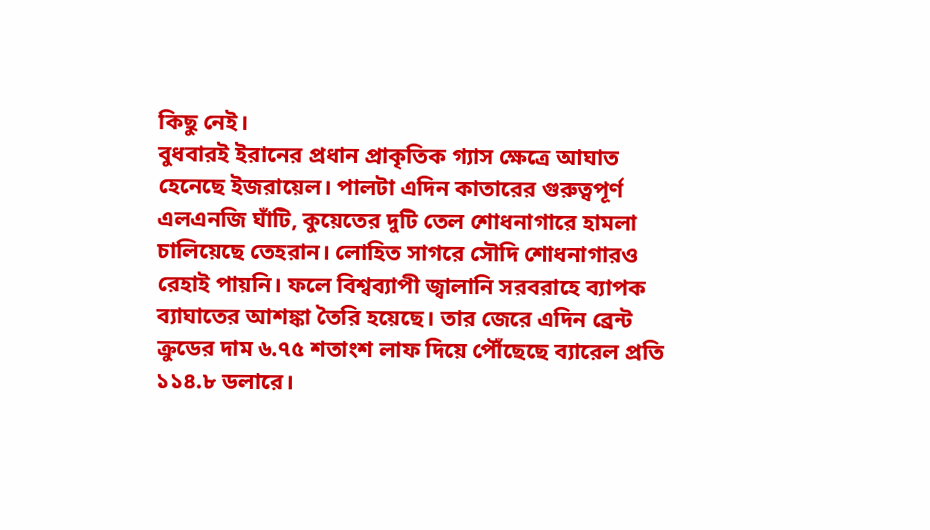কিছু নেই।
বুধবারই ইরানের প্রধান প্রাকৃতিক গ্যাস ক্ষেত্রে আঘাত হেনেছে ইজরায়েল। পালটা এদিন কাতারের গুরুত্বপূর্ণ এলএনজি ঘাঁটি, কুয়েতের দুটি তেল শোধনাগারে হামলা চালিয়েছে তেহরান। লোহিত সাগরে সৌদি শোধনাগারও রেহাই পায়নি। ফলে বিশ্বব্যাপী জ্বালানি সরবরাহে ব্যাপক ব্যাঘাতের আশঙ্কা তৈরি হয়েছে। তার জেরে এদিন ব্রেন্ট ক্রুডের দাম ৬.৭৫ শতাংশ লাফ দিয়ে পৌঁছেছে ব্যারেল প্রতি ১১৪.৮ ডলারে।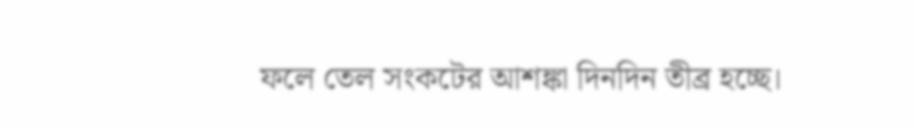ফলে তেল সংকটের আশঙ্কা দিনদিন তীব্র হচ্ছে।